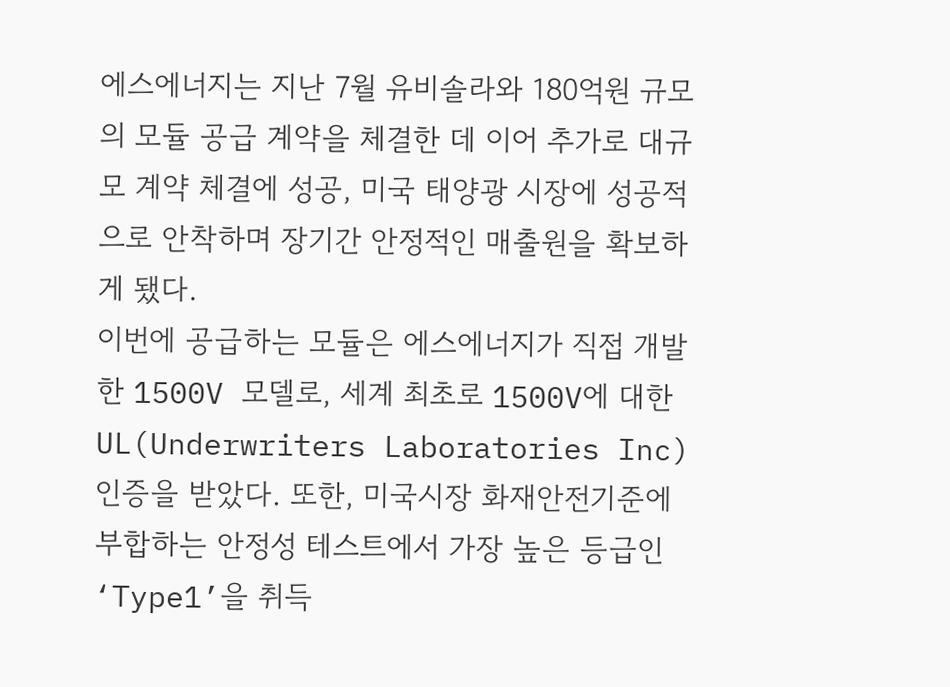에스에너지는 지난 7월 유비솔라와 180억원 규모의 모듈 공급 계약을 체결한 데 이어 추가로 대규모 계약 체결에 성공, 미국 태양광 시장에 성공적으로 안착하며 장기간 안정적인 매출원을 확보하게 됐다.
이번에 공급하는 모듈은 에스에너지가 직접 개발한 1500V 모델로, 세계 최초로 1500V에 대한 UL(Underwriters Laboratories Inc) 인증을 받았다. 또한, 미국시장 화재안전기준에 부합하는 안정성 테스트에서 가장 높은 등급인 ‘Type1’을 취득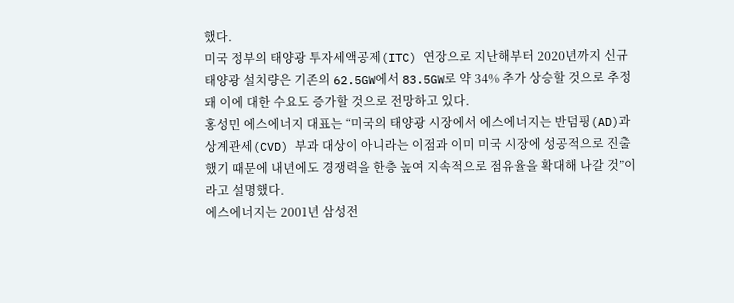했다.
미국 정부의 태양광 투자세액공제(ITC) 연장으로 지난해부터 2020년까지 신규 태양광 설치량은 기존의 62.5GW에서 83.5GW로 약 34% 추가 상승할 것으로 추정돼 이에 대한 수요도 증가할 것으로 전망하고 있다.
홍성민 에스에너지 대표는 “미국의 태양광 시장에서 에스에너지는 반덤핑(AD)과 상계관세(CVD) 부과 대상이 아니라는 이점과 이미 미국 시장에 성공적으로 진출했기 때문에 내년에도 경쟁력을 한층 높여 지속적으로 점유율을 확대해 나갈 것”이라고 설명했다.
에스에너지는 2001년 삼성전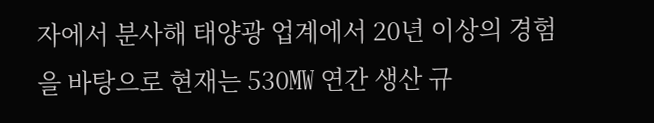자에서 분사해 태양광 업계에서 20년 이상의 경험을 바탕으로 현재는 530㎿ 연간 생산 규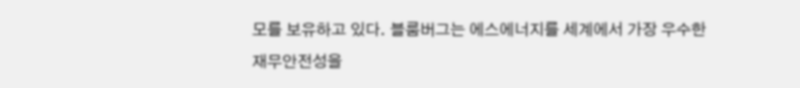모를 보유하고 있다. 블룸버그는 에스에너지를 세계에서 가장 우수한 재무안전성을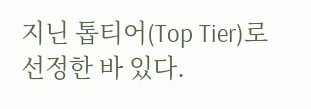지닌 톱티어(Top Tier)로 선정한 바 있다.